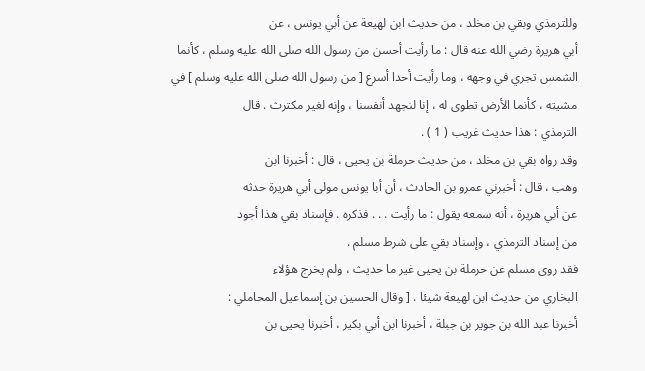وللترمذي وبقي بن مخلد ، من حديث ابن لهيعة عن أبي يونس ، عن
أبي هريرة رضي الله عنه قال : ما رأيت أحسن من رسول الله صلى الله عليه وسلم ، كأنما
الشمس تجري في وجهه ، وما رأيت أحدا أسرع [ من رسول الله صلى الله عليه وسلم ] في
مشيته ، كأنما الأرض تطوى له ، إنا لنجهد أنفسنا ، وإنه لغير مكترث . قال
الترمذي : هذا حديث غريب ( 1 ) .
وقد رواه بقي بن مخلد ، من حديث حرملة بن يحيى ، قال : أخبرنا ابن
وهب ، قال : أخبرني عمرو بن الحادث ، أن أبا يونس مولى أبي هريرة حدثه
عن أبي هريرة ، أنه سمعه يقول : ما رأيت . . . فذكره . فإسناد بقي هذا أجود
من إسناد الترمذي ، وإسناد بقي على شرط مسلم .
فقد روى مسلم عن حرملة بن يحيى غير ما حديث ، ولم يخرج هؤلاء
البخاري من حديث ابن لهيعة شيئا . [ وقال الحسين بن إسماعيل المحاملي :
أخبرنا عبد الله بن جوير بن جبلة ، أخبرنا ابن أبي بكير ، أخبرنا يحيى بن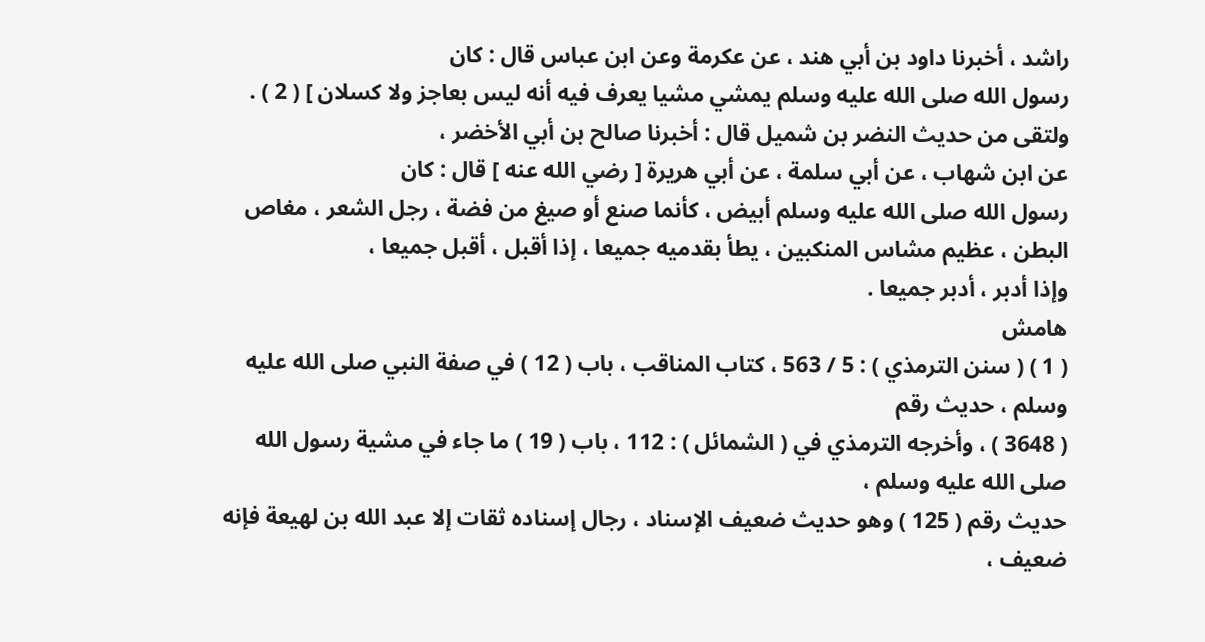راشد ، أخبرنا داود بن أبي هند ، عن عكرمة وعن ابن عباس قال : كان
رسول الله صلى الله عليه وسلم يمشي مشيا يعرف فيه أنه ليس بعاجز ولا كسلان ] ( 2 ) .
ولتقى من حديث النضر بن شميل قال : أخبرنا صالح بن أبي الأخضر ،
عن ابن شهاب ، عن أبي سلمة ، عن أبي هريرة [ رضي الله عنه ] قال : كان
رسول الله صلى الله عليه وسلم أبيض ، كأنما صنع أو صيغ من فضة ، رجل الشعر ، مغاص
البطن ، عظيم مشاس المنكبين ، يطأ بقدميه جميعا ، إذا أقبل ، أقبل جميعا ،
وإذا أدبر ، أدبر جميعا .
هامش
( 1 ) ( سنن الترمذي ) : 5 / 563 ، كتاب المناقب ، باب ( 12 ) في صفة النبي صلى الله عليه وسلم ، حديث رقم
( 3648 ) ، وأخرجه الترمذي في ( الشمائل ) : 112 ، باب ( 19 ) ما جاء في مشية رسول الله صلى الله عليه وسلم ،
حديث رقم ( 125 ) وهو حديث ضعيف الإسناد ، رجال إسناده ثقات إلا عبد الله بن لهيعة فإنه
ضعيف ،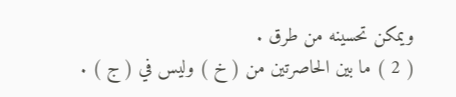ويمكن تحسينه من طرق .
( 2 ) ما بين الحاصرتين من ( خ ) وليس في ( ج ) .